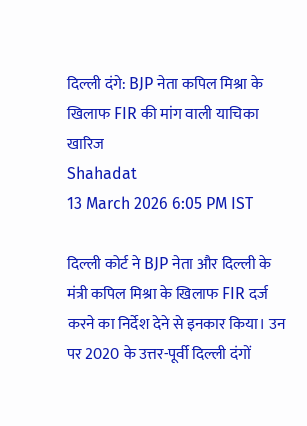दिल्ली दंगे: BJP नेता कपिल मिश्रा के खिलाफ FIR की मांग वाली याचिका खारिज
Shahadat
13 March 2026 6:05 PM IST

दिल्ली कोर्ट ने BJP नेता और दिल्ली के मंत्री कपिल मिश्रा के खिलाफ FIR दर्ज करने का निर्देश देने से इनकार किया। उन पर 2020 के उत्तर-पूर्वी दिल्ली दंगों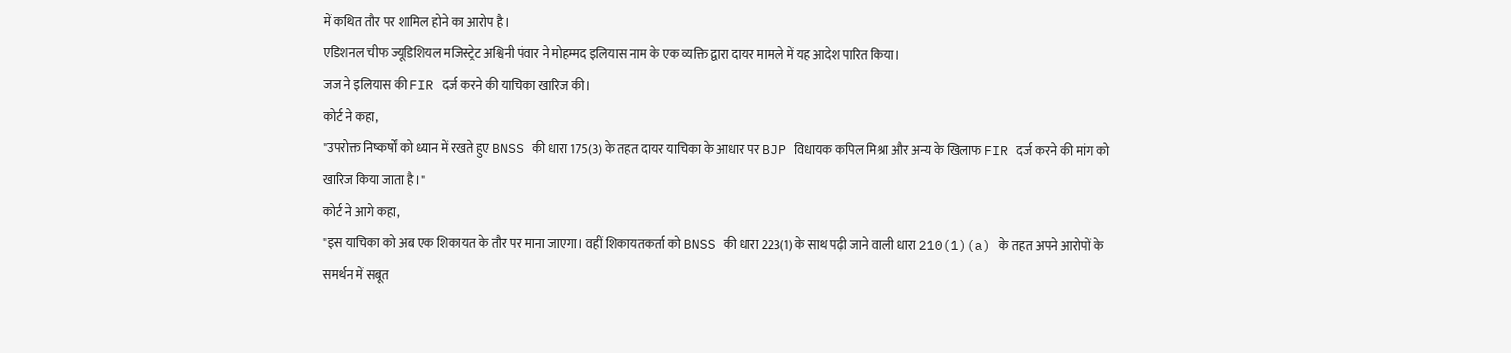में कथित तौर पर शामिल होने का आरोप है।
एडिशनल चीफ ज्यूडिशियल मजिस्ट्रेट अश्विनी पंवार ने मोहम्मद इलियास नाम के एक व्यक्ति द्वारा दायर मामले में यह आदेश पारित किया।
जज ने इलियास की FIR दर्ज करने की याचिका खारिज की।
कोर्ट ने कहा,
"उपरोक्त निष्कर्षों को ध्यान में रखते हुए BNSS की धारा 175(3) के तहत दायर याचिका के आधार पर BJP विधायक कपिल मिश्रा और अन्य के खिलाफ FIR दर्ज करने की मांग को खारिज किया जाता है।"
कोर्ट ने आगे कहा,
"इस याचिका को अब एक शिकायत के तौर पर माना जाएगा। वहीं शिकायतकर्ता को BNSS की धारा 223(1) के साथ पढ़ी जाने वाली धारा 210(1)(a) के तहत अपने आरोपों के समर्थन में सबूत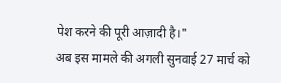पेश करने की पूरी आज़ादी है।"
अब इस मामले की अगली सुनवाई 27 मार्च को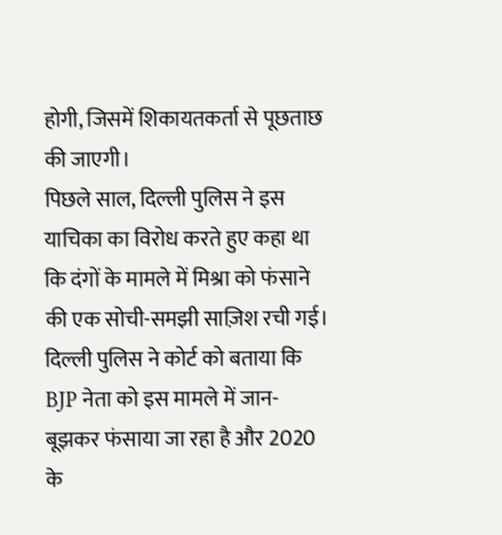होगी, जिसमें शिकायतकर्ता से पूछताछ की जाएगी।
पिछले साल, दिल्ली पुलिस ने इस याचिका का विरोध करते हुए कहा था कि दंगों के मामले में मिश्रा को फंसाने की एक सोची-समझी साज़िश रची गई।
दिल्ली पुलिस ने कोर्ट को बताया कि BJP नेता को इस मामले में जान-बूझकर फंसाया जा रहा है और 2020 के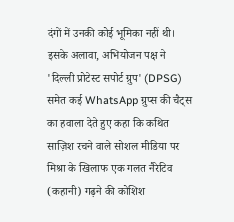दंगों में उनकी कोई भूमिका नहीं थी।
इसके अलावा, अभियोजन पक्ष ने 'दिल्ली प्रोटेस्ट सपोर्ट ग्रुप' (DPSG) समेत कई WhatsApp ग्रुप्स की चैट्स का हवाला देते हुए कहा कि कथित साज़िश रचने वाले सोशल मीडिया पर मिश्रा के खिलाफ एक गलत नैरेटिव (कहानी) गढ़ने की कोशिश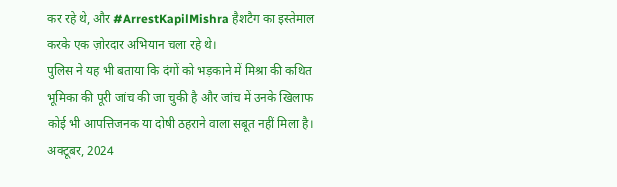कर रहे थे, और #ArrestKapilMishra हैशटैग का इस्तेमाल करके एक ज़ोरदार अभियान चला रहे थे।
पुलिस ने यह भी बताया कि दंगों को भड़काने में मिश्रा की कथित भूमिका की पूरी जांच की जा चुकी है और जांच में उनके खिलाफ कोई भी आपत्तिजनक या दोषी ठहराने वाला सबूत नहीं मिला है।
अक्टूबर, 2024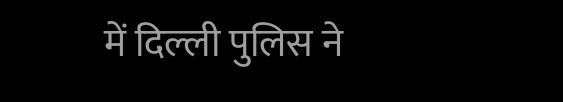में दिल्ली पुलिस ने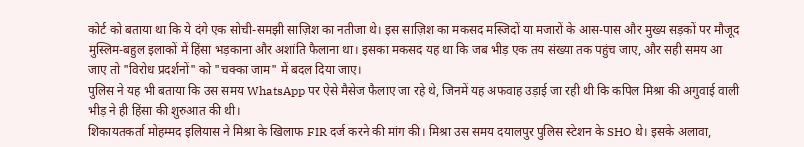कोर्ट को बताया था कि ये दंगे एक सोची-समझी साज़िश का नतीजा थे। इस साज़िश का मकसद मस्जिदों या मजारों के आस-पास और मुख्य सड़कों पर मौजूद मुस्लिम-बहुल इलाकों में हिंसा भड़काना और अशांति फैलाना था। इसका मकसद यह था कि जब भीड़ एक तय संख्या तक पहुंच जाए, और सही समय आ जाए तो "विरोध प्रदर्शनों" को "चक्का जाम" में बदल दिया जाए।
पुलिस ने यह भी बताया कि उस समय WhatsApp पर ऐसे मैसेज फैलाए जा रहे थे, जिनमें यह अफवाह उड़ाई जा रही थी कि कपिल मिश्रा की अगुवाई वाली भीड़ ने ही हिंसा की शुरुआत की थी।
शिकायतकर्ता मोहम्मद इलियास ने मिश्रा के खिलाफ FIR दर्ज करने की मांग की। मिश्रा उस समय दयालपुर पुलिस स्टेशन के SHO थे। इसके अलावा,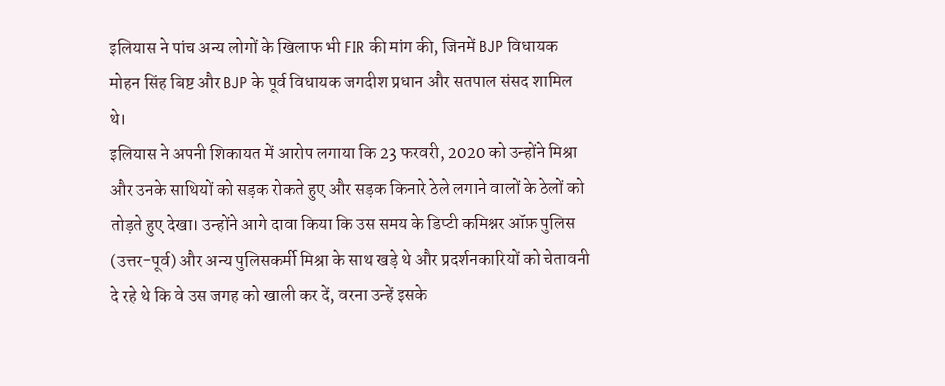इलियास ने पांच अन्य लोगों के खिलाफ भी FIR की मांग की, जिनमें BJP विधायक मोहन सिंह बिष्ट और BJP के पूर्व विधायक जगदीश प्रधान और सतपाल संसद शामिल थे।
इलियास ने अपनी शिकायत में आरोप लगाया कि 23 फरवरी, 2020 को उन्होंने मिश्रा और उनके साथियों को सड़क रोकते हुए और सड़क किनारे ठेले लगाने वालों के ठेलों को तोड़ते हुए देखा। उन्होंने आगे दावा किया कि उस समय के डिप्टी कमिश्नर ऑफ़ पुलिस (उत्तर-पूर्व) और अन्य पुलिसकर्मी मिश्रा के साथ खड़े थे और प्रदर्शनकारियों को चेतावनी दे रहे थे कि वे उस जगह को खाली कर दें, वरना उन्हें इसके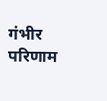गंभीर परिणाम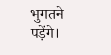भुगतने पड़ेंगे।